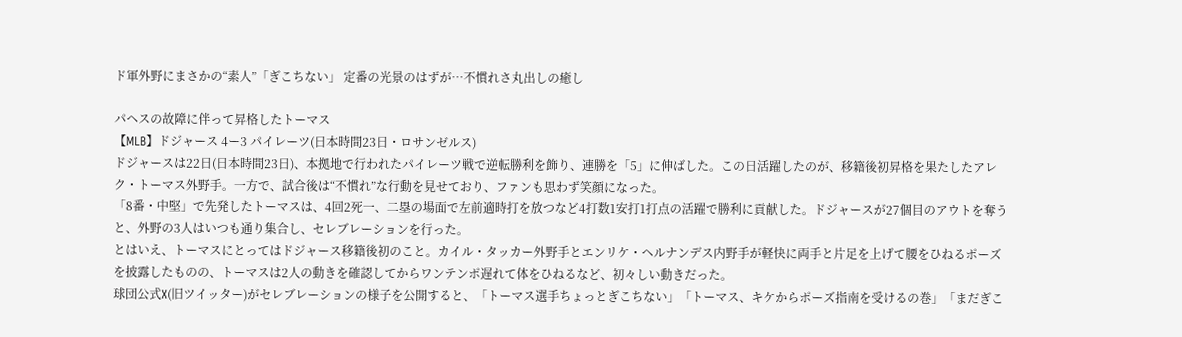ド軍外野にまさかの“素人”「ぎこちない」 定番の光景のはずが…不慣れさ丸出しの癒し

パヘスの故障に伴って昇格したトーマス
【MLB】ドジャース 4ー3 パイレーツ(日本時間23日・ロサンゼルス)
ドジャースは22日(日本時間23日)、本拠地で行われたパイレーツ戦で逆転勝利を飾り、連勝を「5」に伸ばした。この日活躍したのが、移籍後初昇格を果たしたアレク・トーマス外野手。一方で、試合後は“不慣れ”な行動を見せており、ファンも思わず笑顔になった。
「8番・中堅」で先発したトーマスは、4回2死一、二塁の場面で左前適時打を放つなど4打数1安打1打点の活躍で勝利に貢献した。ドジャースが27個目のアウトを奪うと、外野の3人はいつも通り集合し、セレブレーションを行った。
とはいえ、トーマスにとってはドジャース移籍後初のこと。カイル・タッカー外野手とエンリケ・ヘルナンデス内野手が軽快に両手と片足を上げて腰をひねるポーズを披露したものの、トーマスは2人の動きを確認してからワンテンポ遅れて体をひねるなど、初々しい動きだった。
球団公式X(旧ツイッター)がセレブレーションの様子を公開すると、「トーマス選手ちょっとぎこちない」「トーマス、キケからポーズ指南を受けるの巻」「まだぎこ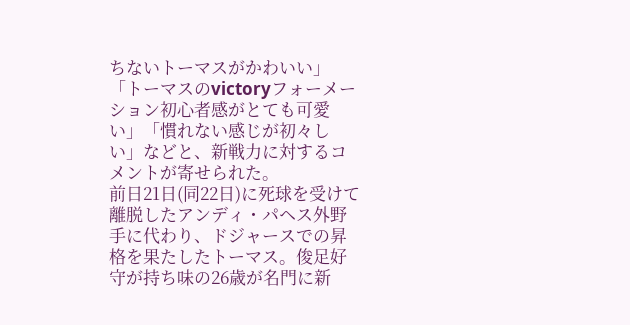ちないトーマスがかわいい」「トーマスのvictoryフォーメーション初心者感がとても可愛い」「慣れない感じが初々しい」などと、新戦力に対するコメントが寄せられた。
前日21日(同22日)に死球を受けて離脱したアンディ・パヘス外野手に代わり、ドジャースでの昇格を果たしたトーマス。俊足好守が持ち味の26歳が名門に新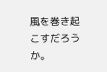風を巻き起こすだろうか。